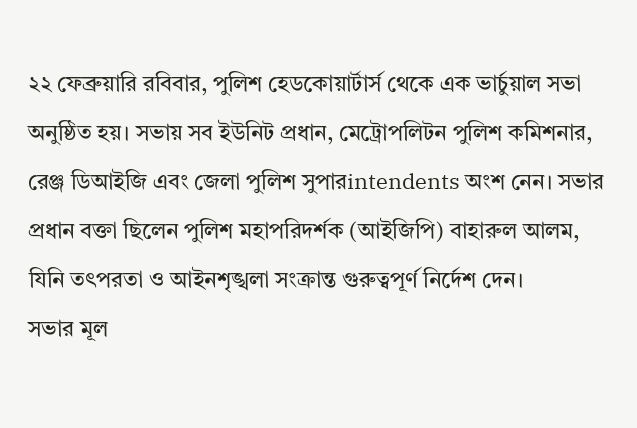২২ ফেব্রুয়ারি রবিবার, পুলিশ হেডকোয়ার্টার্স থেকে এক ভার্চুয়াল সভা অনুষ্ঠিত হয়। সভায় সব ইউনিট প্রধান, মেট্রোপলিটন পুলিশ কমিশনার, রেঞ্জ ডিআইজি এবং জেলা পুলিশ সুপারintendents অংশ নেন। সভার প্রধান বক্তা ছিলেন পুলিশ মহাপরিদর্শক (আইজিপি) বাহারুল আলম, যিনি তৎপরতা ও আইনশৃঙ্খলা সংক্রান্ত গুরুত্বপূর্ণ নির্দেশ দেন।
সভার মূল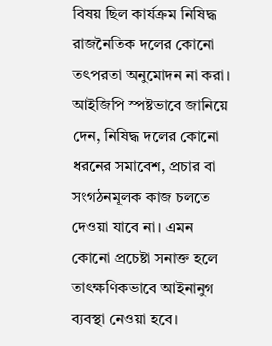বিষয় ছিল কার্যক্রম নিষিদ্ধ রাজনৈতিক দলের কোনো তৎপরতা অনুমোদন না করা। আইজিপি স্পষ্টভাবে জানিয়ে দেন, নিষিদ্ধ দলের কোনো ধরনের সমাবেশ, প্রচার বা সংগঠনমূলক কাজ চলতে দেওয়া যাবে না। এমন কোনো প্রচেষ্টা সনাক্ত হলে তাৎক্ষণিকভাবে আইনানুগ ব্যবস্থা নেওয়া হবে।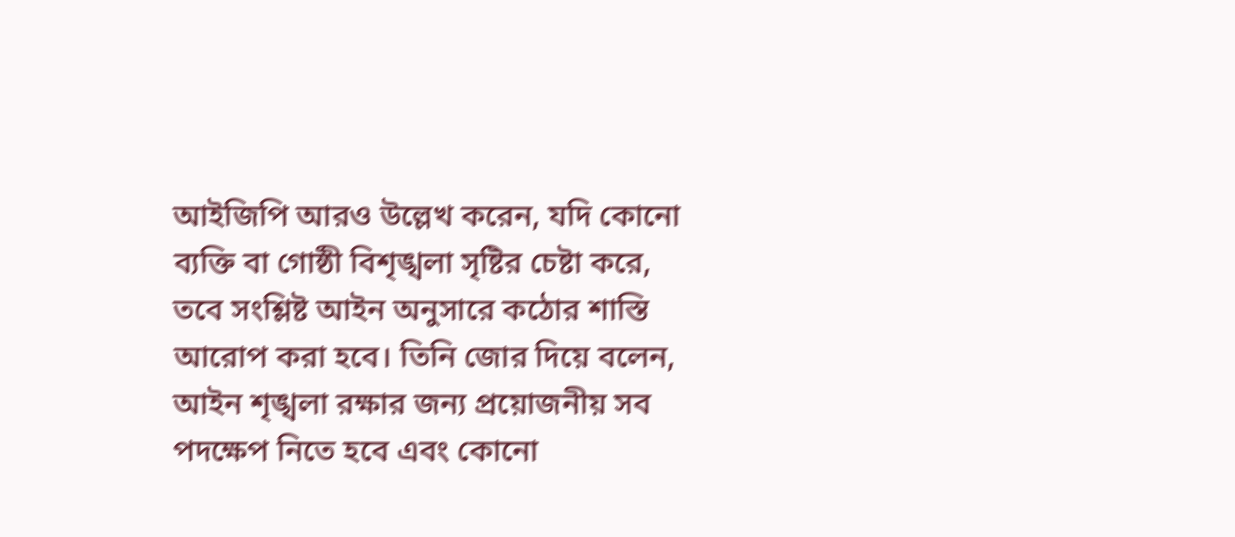আইজিপি আরও উল্লেখ করেন, যদি কোনো ব্যক্তি বা গোষ্ঠী বিশৃঙ্খলা সৃষ্টির চেষ্টা করে, তবে সংশ্লিষ্ট আইন অনুসারে কঠোর শাস্তি আরোপ করা হবে। তিনি জোর দিয়ে বলেন, আইন শৃঙ্খলা রক্ষার জন্য প্রয়োজনীয় সব পদক্ষেপ নিতে হবে এবং কোনো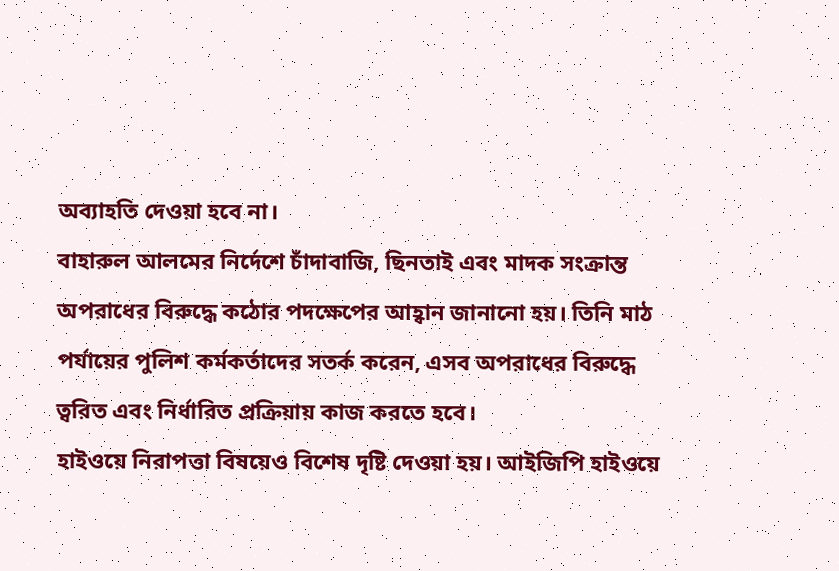অব্যাহতি দেওয়া হবে না।
বাহারুল আলমের নির্দেশে চাঁদাবাজি, ছিনতাই এবং মাদক সংক্রান্ত অপরাধের বিরুদ্ধে কঠোর পদক্ষেপের আহ্বান জানানো হয়। তিনি মাঠ পর্যায়ের পুলিশ কর্মকর্তাদের সতর্ক করেন, এসব অপরাধের বিরুদ্ধে ত্বরিত এবং নির্ধারিত প্রক্রিয়ায় কাজ করতে হবে।
হাইওয়ে নিরাপত্তা বিষয়েও বিশেষ দৃষ্টি দেওয়া হয়। আইজিপি হাইওয়ে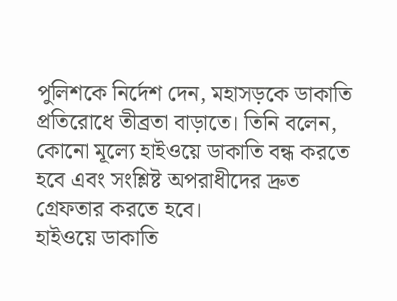পুলিশকে নির্দেশ দেন, মহাসড়কে ডাকাতি প্রতিরোধে তীব্রতা বাড়াতে। তিনি বলেন, কোনো মূল্যে হাইওয়ে ডাকাতি বন্ধ করতে হবে এবং সংশ্লিষ্ট অপরাধীদের দ্রুত গ্রেফতার করতে হবে।
হাইওয়ে ডাকাতি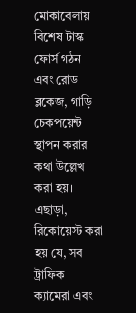মোকাবেলায় বিশেষ টাস্ক ফোর্স গঠন এবং রোড ব্লকেজ, গাড়ি চেকপয়েন্ট স্থাপন করার কথা উল্লেখ করা হয়। এছাড়া, রিকোয়েস্ট করা হয় যে, সব ট্রাফিক ক্যামেরা এবং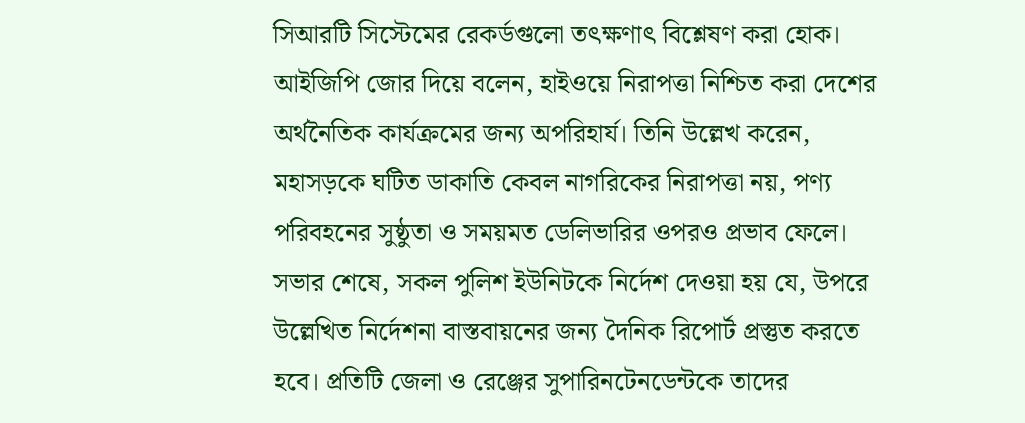সিআরটি সিস্টেমের রেকর্ডগুলো তৎক্ষণাৎ বিশ্লেষণ করা হোক।
আইজিপি জোর দিয়ে বলেন, হাইওয়ে নিরাপত্তা নিশ্চিত করা দেশের অর্থনৈতিক কার্যক্রমের জন্য অপরিহার্য। তিনি উল্লেখ করেন, মহাসড়কে ঘটিত ডাকাতি কেবল নাগরিকের নিরাপত্তা নয়, পণ্য পরিবহনের সুষ্ঠুতা ও সময়মত ডেলিভারির ওপরও প্রভাব ফেলে।
সভার শেষে, সকল পুলিশ ইউনিটকে নির্দেশ দেওয়া হয় যে, উপরে উল্লেখিত নির্দেশনা বাস্তবায়নের জন্য দৈনিক রিপোর্ট প্রস্তুত করতে হবে। প্রতিটি জেলা ও রেঞ্জের সুপারিনটেনডেন্টকে তাদের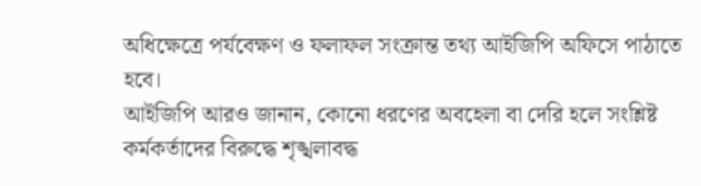অধিক্ষেত্রে পর্যবেক্ষণ ও ফলাফল সংক্রান্ত তথ্য আইজিপি অফিসে পাঠাতে হবে।
আইজিপি আরও জানান, কোনো ধরণের অবহেলা বা দেরি হলে সংশ্লিষ্ট কর্মকর্তাদের বিরুদ্ধে শৃঙ্খলাবদ্ধ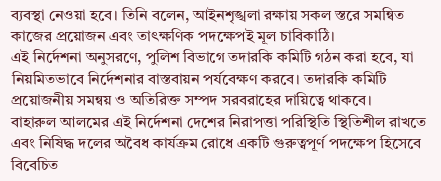ব্যবস্থা নেওয়া হবে। তিনি বলেন, আইনশৃঙ্খলা রক্ষায় সকল স্তরে সমন্বিত কাজের প্রয়োজন এবং তাৎক্ষণিক পদক্ষেপই মূল চাবিকাঠি।
এই নির্দেশনা অনুসরণে, পুলিশ বিভাগে তদারকি কমিটি গঠন করা হবে, যা নিয়মিতভাবে নির্দেশনার বাস্তবায়ন পর্যবেক্ষণ করবে। তদারকি কমিটি প্রয়োজনীয় সমন্বয় ও অতিরিক্ত সম্পদ সরবরাহের দায়িত্বে থাকবে।
বাহারুল আলমের এই নির্দেশনা দেশের নিরাপত্তা পরিস্থিতি স্থিতিশীল রাখতে এবং নিষিদ্ধ দলের অবৈধ কার্যক্রম রোধে একটি গুরুত্বপূর্ণ পদক্ষেপ হিসেবে বিবেচিত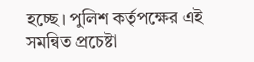হচ্ছে। পুলিশ কর্তৃপক্ষের এই সমন্বিত প্রচেষ্টা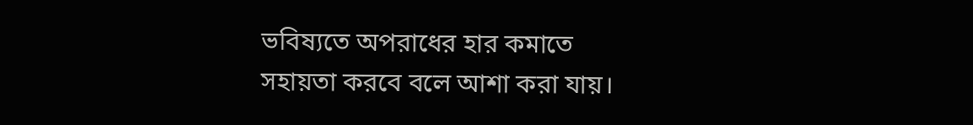ভবিষ্যতে অপরাধের হার কমাতে সহায়তা করবে বলে আশা করা যায়।